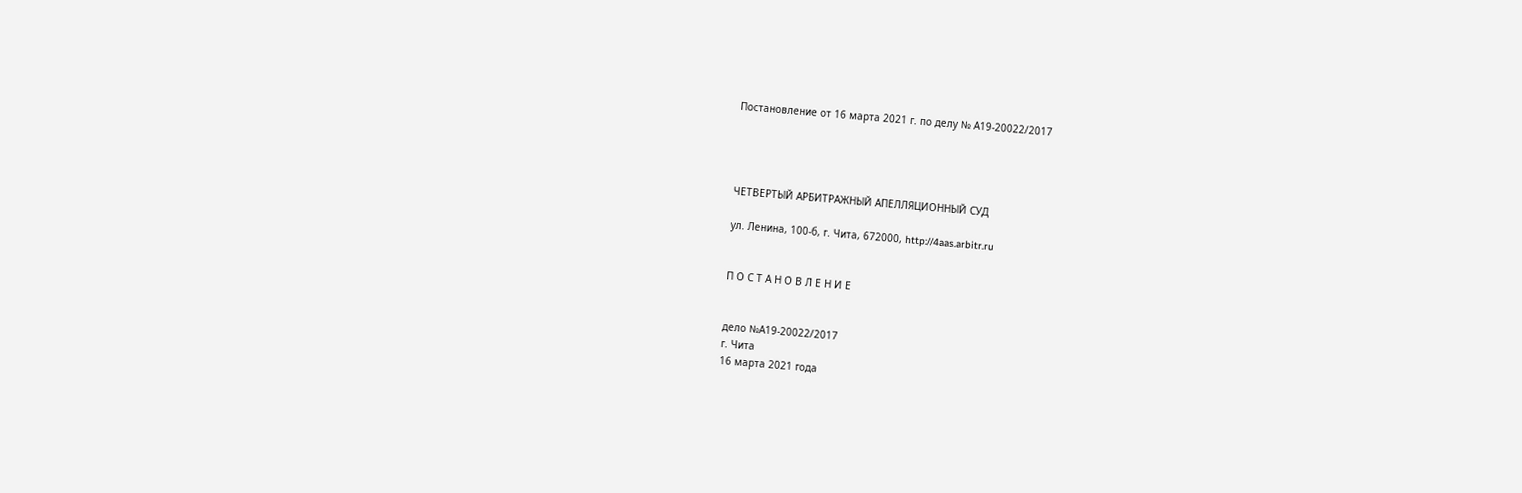Постановление от 16 марта 2021 г. по делу № А19-20022/2017




ЧЕТВЕРТЫЙ АРБИТРАЖНЫЙ АПЕЛЛЯЦИОННЫЙ СУД

ул. Ленина, 100-б, г. Чита, 672000, http://4aas.arbitr.ru


П О С Т А Н О В Л Е Н И Е


дело №А19-20022/2017
г. Чита
16 марта 2021 года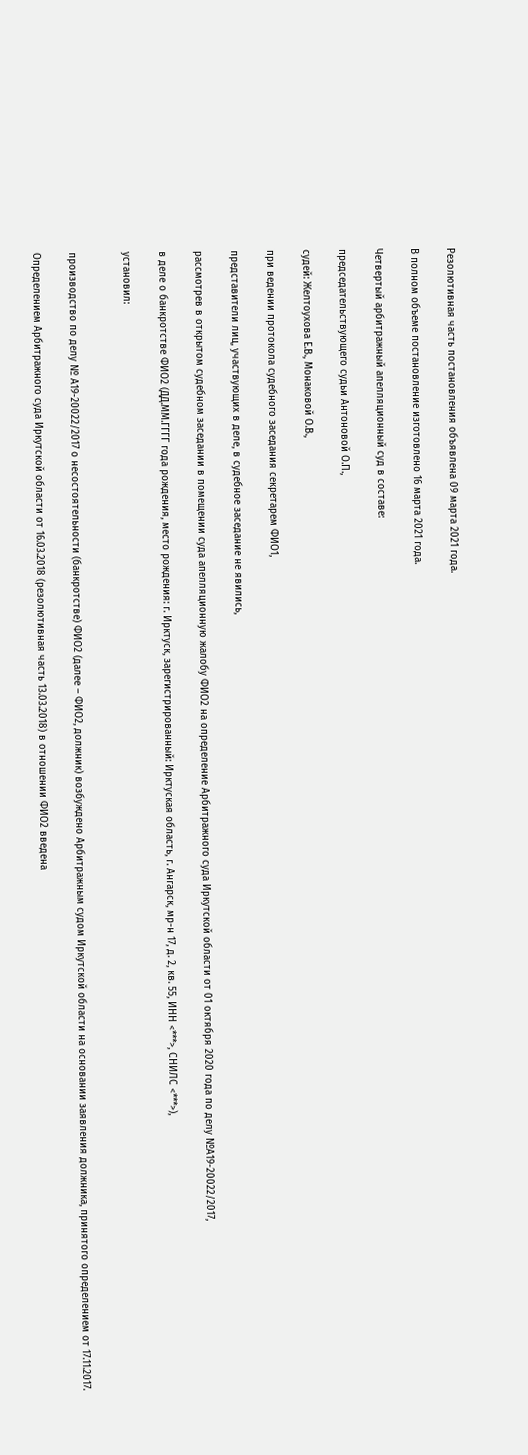Резолютивная часть постановления объявлена 09 марта 2021 года.

В полном объеме постановление изготовлено 16 марта 2021 года.

Четвертый арбитражный апелляционный суд в составе:

председательствующего судьи Антоновой О.П.,

судей: Желтоухова Е.В., Монаковой О.В.,

при ведении протокола судебного заседания секретарем ФИО1,

представители лиц, участвующих в деле, в судебное заседание не явились,

рассмотрев в открытом судебном заседании в помещении суда апелляционную жалобу ФИО2 на определение Арбитражного суда Иркутской области от 01 октября 2020 года по делу №А19-20022/2017,

в деле о банкротстве ФИО2 (ДД.ММ.ГГГГ года рождения, место рождения: г. Ирктуск, зарегистрированный: Ирктуская область, г. Ангарск, мр-н 17, д. 2, кв. 55, ИНН <***>, СНИЛС <***>),

установил:


производство по делу № А19-20022/2017 о несостоятельности (банкротстве) ФИО2 (далее – ФИО2, должник) возбуждено Арбитражным судом Иркутской области на основании заявления должника, принятого определением от 17.11.2017.

Определением Арбитражного суда Иркутской области от 16.03.2018 (резолютивная часть 13.03.2018) в отношении ФИО2 введена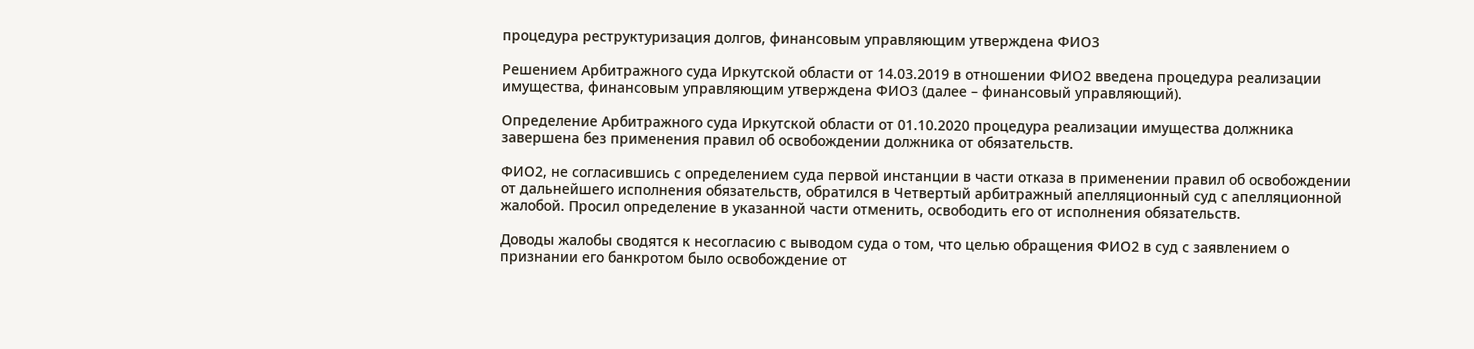процедура реструктуризация долгов, финансовым управляющим утверждена ФИО3

Решением Арбитражного суда Иркутской области от 14.03.2019 в отношении ФИО2 введена процедура реализации имущества, финансовым управляющим утверждена ФИО3 (далее – финансовый управляющий).

Определение Арбитражного суда Иркутской области от 01.10.2020 процедура реализации имущества должника завершена без применения правил об освобождении должника от обязательств.

ФИО2, не согласившись с определением суда первой инстанции в части отказа в применении правил об освобождении от дальнейшего исполнения обязательств, обратился в Четвертый арбитражный апелляционный суд с апелляционной жалобой. Просил определение в указанной части отменить, освободить его от исполнения обязательств.

Доводы жалобы сводятся к несогласию с выводом суда о том, что целью обращения ФИО2 в суд с заявлением о признании его банкротом было освобождение от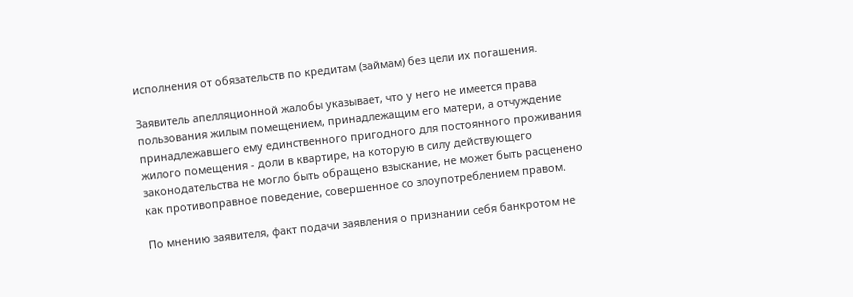исполнения от обязательств по кредитам (займам) без цели их погашения.

Заявитель апелляционной жалобы указывает, что у него не имеется права пользования жилым помещением, принадлежащим его матери, а отчуждение принадлежавшего ему единственного пригодного для постоянного проживания жилого помещения - доли в квартире, на которую в силу действующего законодательства не могло быть обращено взыскание, не может быть расценено как противоправное поведение, совершенное со злоупотреблением правом.

По мнению заявителя, факт подачи заявления о признании себя банкротом не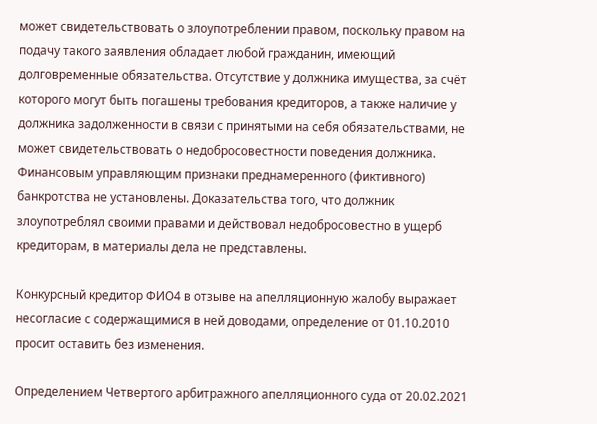может свидетельствовать о злоупотреблении правом, поскольку правом на подачу такого заявления обладает любой гражданин, имеющий долговременные обязательства. Отсутствие у должника имущества, за счёт которого могут быть погашены требования кредиторов, а также наличие у должника задолженности в связи с принятыми на себя обязательствами, не может свидетельствовать о недобросовестности поведения должника. Финансовым управляющим признаки преднамеренного (фиктивного) банкротства не установлены. Доказательства того, что должник злоупотреблял своими правами и действовал недобросовестно в ущерб кредиторам, в материалы дела не представлены.

Конкурсный кредитор ФИО4 в отзыве на апелляционную жалобу выражает несогласие с содержащимися в ней доводами, определение от 01.10.2010 просит оставить без изменения.

Определением Четвертого арбитражного апелляционного суда от 20.02.2021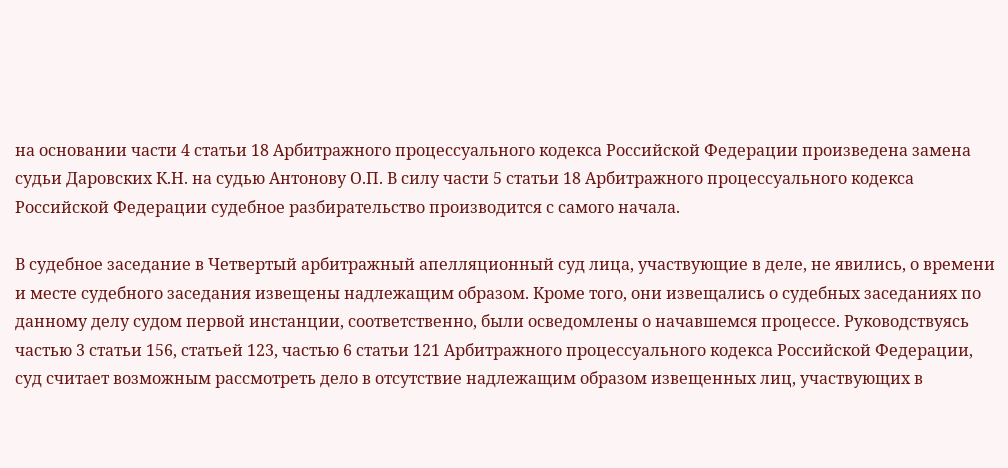на основании части 4 статьи 18 Арбитражного процессуального кодекса Российской Федерации произведена замена судьи Даровских К.Н. на судью Антонову О.П. В силу части 5 статьи 18 Арбитражного процессуального кодекса Российской Федерации судебное разбирательство производится с самого начала.

В судебное заседание в Четвертый арбитражный апелляционный суд лица, участвующие в деле, не явились, о времени и месте судебного заседания извещены надлежащим образом. Кроме того, они извещались о судебных заседаниях по данному делу судом первой инстанции, соответственно, были осведомлены о начавшемся процессе. Руководствуясь частью 3 статьи 156, статьей 123, частью 6 статьи 121 Арбитражного процессуального кодекса Российской Федерации, суд считает возможным рассмотреть дело в отсутствие надлежащим образом извещенных лиц, участвующих в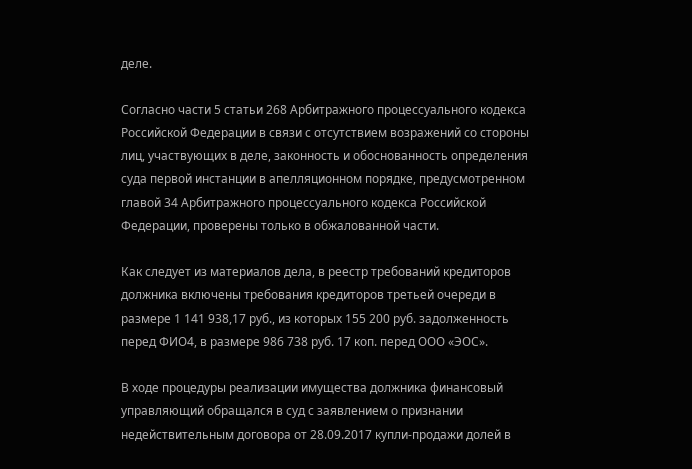деле.

Согласно части 5 статьи 268 Арбитражного процессуального кодекса Российской Федерации в связи с отсутствием возражений со стороны лиц, участвующих в деле, законность и обоснованность определения суда первой инстанции в апелляционном порядке, предусмотренном главой 34 Арбитражного процессуального кодекса Российской Федерации, проверены только в обжалованной части.

Как следует из материалов дела, в реестр требований кредиторов должника включены требования кредиторов третьей очереди в размере 1 141 938,17 руб., из которых 155 200 руб. задолженность перед ФИО4, в размере 986 738 руб. 17 коп. перед ООО «ЭОС».

В ходе процедуры реализации имущества должника финансовый управляющий обращался в суд с заявлением о признании недействительным договора от 28.09.2017 купли-продажи долей в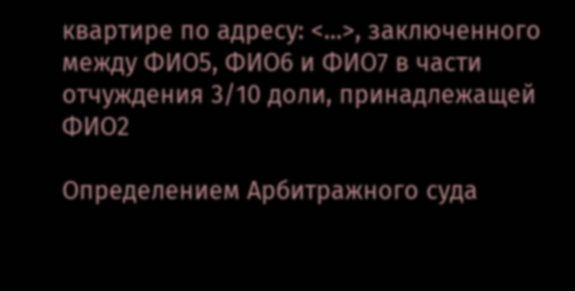квартире по адресу: <...>, заключенного между ФИО5, ФИО6 и ФИО7 в части отчуждения 3/10 доли, принадлежащей ФИО2

Определением Арбитражного суда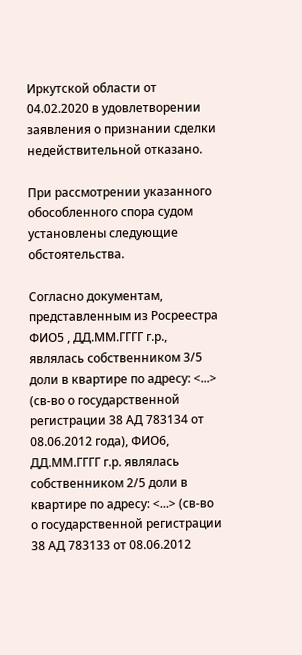Иркутской области от 04.02.2020 в удовлетворении заявления о признании сделки недействительной отказано.

При рассмотрении указанного обособленного спора судом установлены следующие обстоятельства.

Согласно документам, представленным из Росреестра ФИО5 , ДД.ММ.ГГГГ г.р., являлась собственником 3/5 доли в квартире по адресу: <...> (св-во о государственной регистрации 38 АД 783134 от 08.06.2012 года), ФИО6, ДД.ММ.ГГГГ г.р. являлась собственником 2/5 доли в квартире по адресу: <...> (св-во о государственной регистрации 38 АД 783133 от 08.06.2012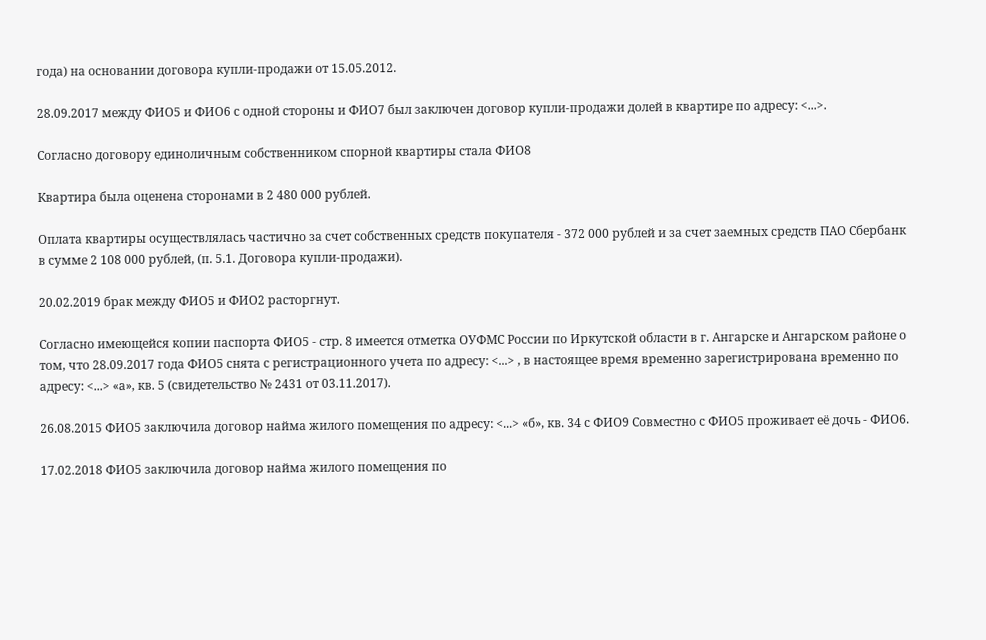года) на основании договора купли-продажи от 15.05.2012.

28.09.2017 между ФИО5 и ФИО6 с одной стороны и ФИО7 был заключен договор купли-продажи долей в квартире по адресу: <...>.

Согласно договору единоличным собственником спорной квартиры стала ФИО8

Квартира была оценена сторонами в 2 480 000 рублей.

Оплата квартиры осуществлялась частично за счет собственных средств покупателя - 372 000 рублей и за счет заемных средств ПАО Сбербанк в сумме 2 108 000 рублей, (п. 5.1. Договора купли-продажи).

20.02.2019 брак между ФИО5 и ФИО2 расторгнут.

Согласно имеющейся копии паспорта ФИО5 - стр. 8 имеется отметка ОУФМС России по Иркутской области в г. Ангарске и Ангарском районе о том, что 28.09.2017 года ФИО5 снята с регистрационного учета по адресу: <...> , в настоящее время временно зарегистрирована временно по адресу: <...> «а», кв. 5 (свидетельство № 2431 от 03.11.2017).

26.08.2015 ФИО5 заключила договор найма жилого помещения по адресу: <...> «б», кв. 34 с ФИО9 Совместно с ФИО5 проживает её дочь - ФИО6.

17.02.2018 ФИО5 заключила договор найма жилого помещения по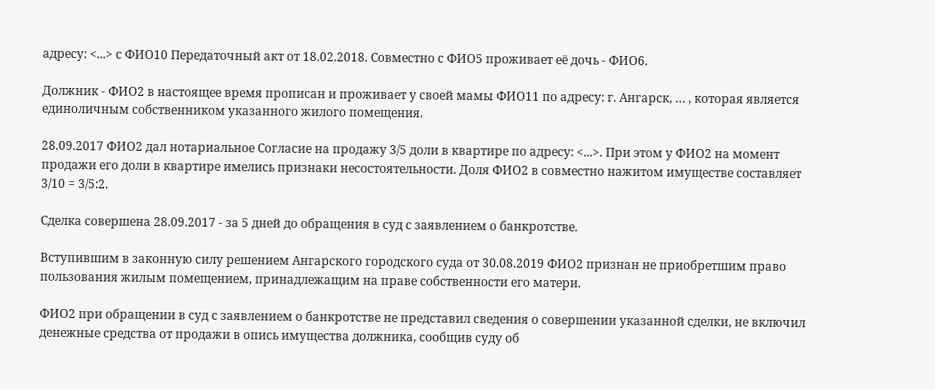адресу: <...> с ФИО10 Передаточный акт от 18.02.2018. Совместно с ФИО5 проживает её дочь - ФИО6.

Должник - ФИО2 в настоящее время прописан и проживает у своей мамы ФИО11 по адресу: г. Ангарск, … , которая является единоличным собственником указанного жилого помещения.

28.09.2017 ФИО2 дал нотариальное Согласие на продажу 3/5 доли в квартире по адресу: <...>. При этом у ФИО2 на момент продажи его доли в квартире имелись признаки несостоятельности. Доля ФИО2 в совместно нажитом имуществе составляет 3/10 = 3/5:2.

Сделка совершена 28.09.2017 - за 5 дней до обращения в суд с заявлением о банкротстве.

Вступившим в законную силу решением Ангарского городского суда от 30.08.2019 ФИО2 признан не приобретшим право пользования жилым помещением, принадлежащим на праве собственности его матери.

ФИО2 при обращении в суд с заявлением о банкротстве не представил сведения о совершении указанной сделки, не включил денежные средства от продажи в опись имущества должника, сообщив суду об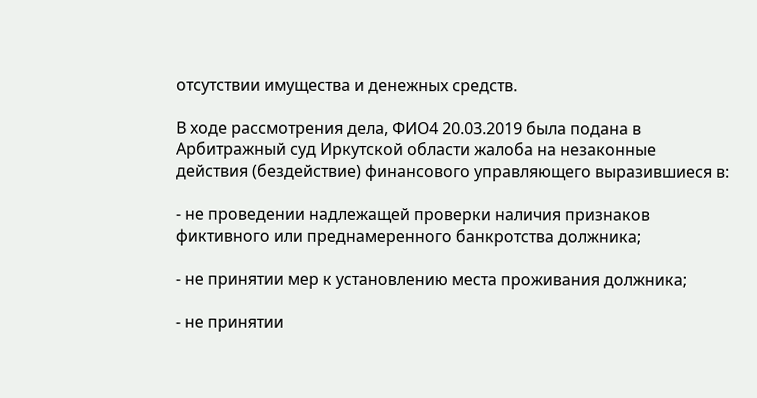отсутствии имущества и денежных средств.

В ходе рассмотрения дела, ФИО4 20.03.2019 была подана в Арбитражный суд Иркутской области жалоба на незаконные действия (бездействие) финансового управляющего выразившиеся в:

- не проведении надлежащей проверки наличия признаков фиктивного или преднамеренного банкротства должника;

- не принятии мер к установлению места проживания должника;

- не принятии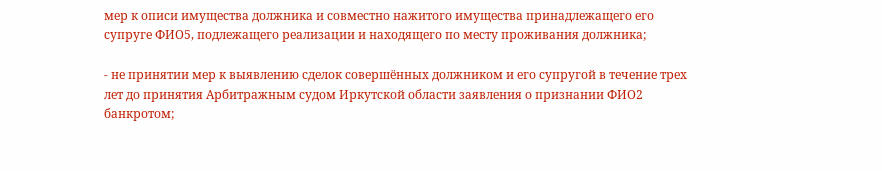мер к описи имущества должника и совместно нажитого имущества принадлежащего его супруге ФИО5, подлежащего реализации и находящего по месту проживания должника;

- не принятии мер к выявлению сделок совершённых должником и его супругой в течение трех лет до принятия Арбитражным судом Иркутской области заявления о признании ФИО2 банкротом;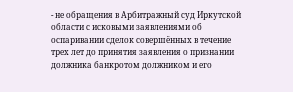- не обращения в Арбитражный суд Иркутской области с исковыми заявлениями об оспаривании сделок совершённых в течение трех лет до принятия заявления о признании должника банкротом должником и его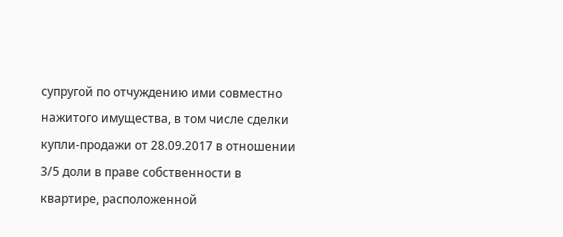супругой по отчуждению ими совместно нажитого имущества, в том числе сделки купли-продажи от 28.09.2017 в отношении 3/5 доли в праве собственности в квартире, расположенной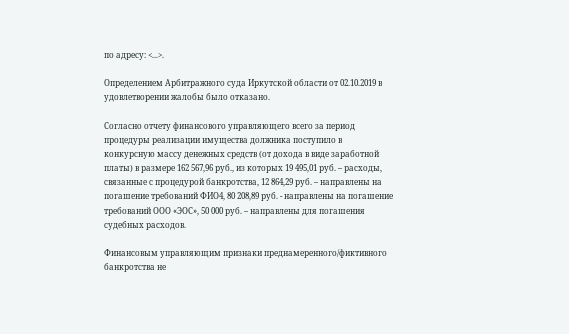по адресу: <...>.

Определением Арбитражного суда Иркутской области от 02.10.2019 в удовлетворении жалобы было отказано.

Согласно отчету финансового управляющего всего за период процедуры реализации имущества должника поступило в конкурсную массу денежных средств (от дохода в виде заработной платы) в размере 162 567,96 руб., из которых 19 495,01 руб. – расходы, связанные с процедурой банкротства, 12 864,29 руб. – направлены на погашение требований ФИО4, 80 208,89 руб. - направлены на погашение требований ООО «ЭОС», 50 000 руб. – направлены для погашения судебных расходов.

Финансовым управляющим признаки преднамеренного/фиктивного банкротства не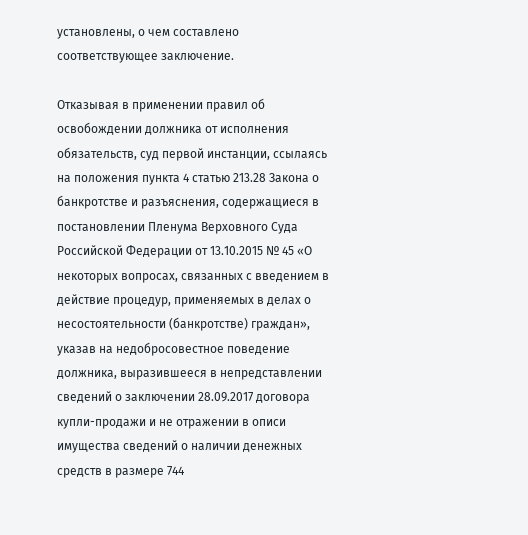установлены, о чем составлено соответствующее заключение.

Отказывая в применении правил об освобождении должника от исполнения обязательств, суд первой инстанции, ссылаясь на положения пункта 4 статью 213.28 Закона о банкротстве и разъяснения, содержащиеся в постановлении Пленума Верховного Суда Российской Федерации от 13.10.2015 № 45 «О некоторых вопросах, связанных с введением в действие процедур, применяемых в делах о несостоятельности (банкротстве) граждан», указав на недобросовестное поведение должника, выразившееся в непредставлении сведений о заключении 28.09.2017 договора купли-продажи и не отражении в описи имущества сведений о наличии денежных средств в размере 744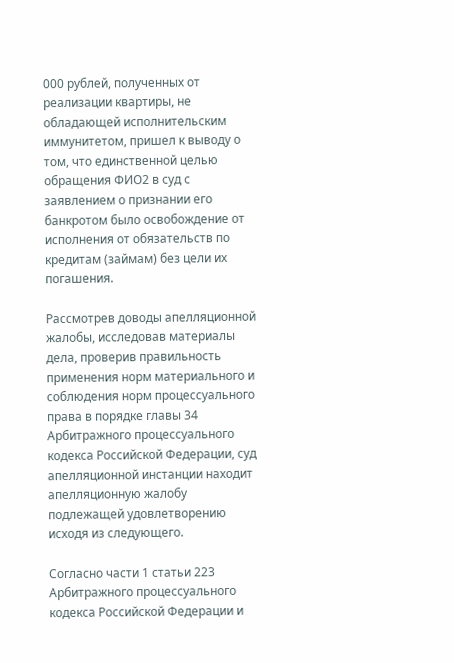000 рублей, полученных от реализации квартиры, не обладающей исполнительским иммунитетом, пришел к выводу о том, что единственной целью обращения ФИО2 в суд с заявлением о признании его банкротом было освобождение от исполнения от обязательств по кредитам (займам) без цели их погашения.

Рассмотрев доводы апелляционной жалобы, исследовав материалы дела, проверив правильность применения норм материального и соблюдения норм процессуального права в порядке главы 34 Арбитражного процессуального кодекса Российской Федерации, суд апелляционной инстанции находит апелляционную жалобу подлежащей удовлетворению исходя из следующего.

Согласно части 1 статьи 223 Арбитражного процессуального кодекса Российской Федерации и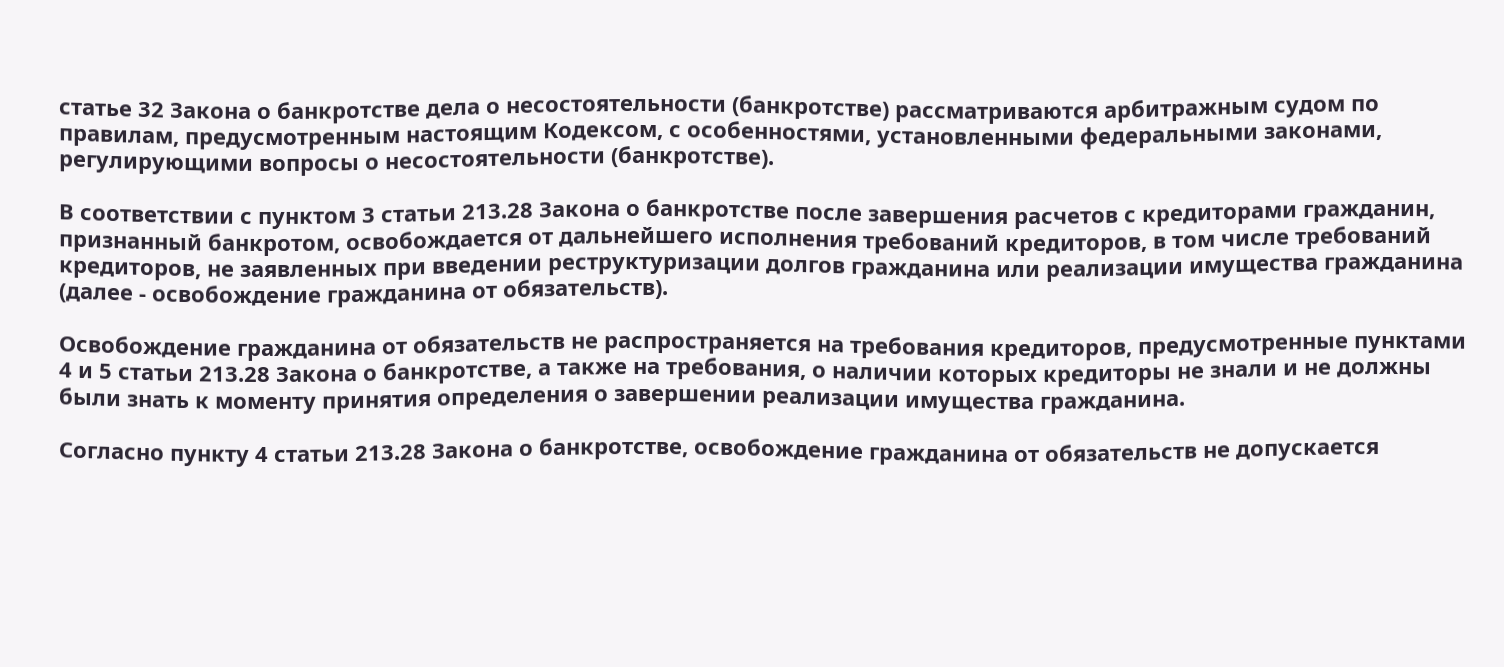статье 32 Закона о банкротстве дела о несостоятельности (банкротстве) рассматриваются арбитражным судом по правилам, предусмотренным настоящим Кодексом, с особенностями, установленными федеральными законами, регулирующими вопросы о несостоятельности (банкротстве).

В соответствии с пунктом 3 статьи 213.28 Закона о банкротстве после завершения расчетов с кредиторами гражданин, признанный банкротом, освобождается от дальнейшего исполнения требований кредиторов, в том числе требований кредиторов, не заявленных при введении реструктуризации долгов гражданина или реализации имущества гражданина (далее - освобождение гражданина от обязательств).

Освобождение гражданина от обязательств не распространяется на требования кредиторов, предусмотренные пунктами 4 и 5 статьи 213.28 Закона о банкротстве, а также на требования, о наличии которых кредиторы не знали и не должны были знать к моменту принятия определения о завершении реализации имущества гражданина.

Согласно пункту 4 статьи 213.28 Закона о банкротстве, освобождение гражданина от обязательств не допускается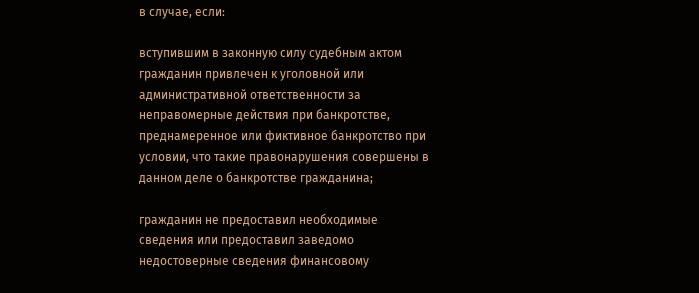в случае, если:

вступившим в законную силу судебным актом гражданин привлечен к уголовной или административной ответственности за неправомерные действия при банкротстве, преднамеренное или фиктивное банкротство при условии, что такие правонарушения совершены в данном деле о банкротстве гражданина;

гражданин не предоставил необходимые сведения или предоставил заведомо недостоверные сведения финансовому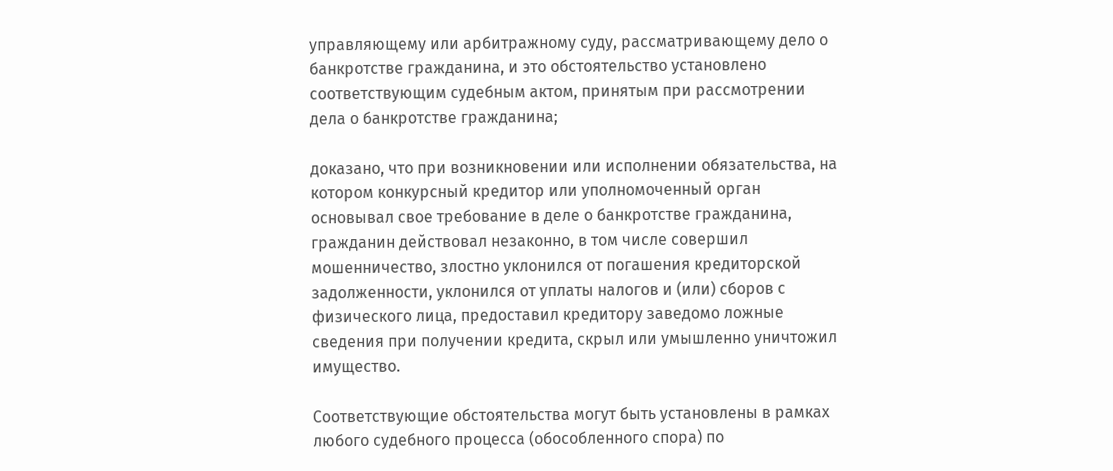управляющему или арбитражному суду, рассматривающему дело о банкротстве гражданина, и это обстоятельство установлено соответствующим судебным актом, принятым при рассмотрении дела о банкротстве гражданина;

доказано, что при возникновении или исполнении обязательства, на котором конкурсный кредитор или уполномоченный орган основывал свое требование в деле о банкротстве гражданина, гражданин действовал незаконно, в том числе совершил мошенничество, злостно уклонился от погашения кредиторской задолженности, уклонился от уплаты налогов и (или) сборов с физического лица, предоставил кредитору заведомо ложные сведения при получении кредита, скрыл или умышленно уничтожил имущество.

Соответствующие обстоятельства могут быть установлены в рамках любого судебного процесса (обособленного спора) по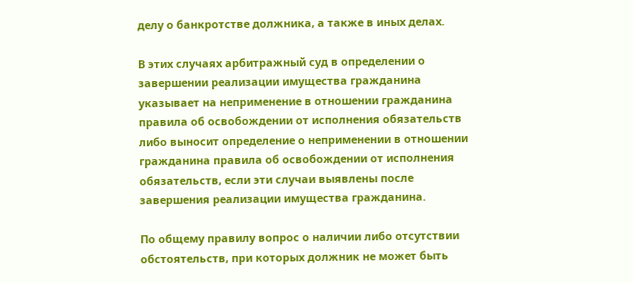делу о банкротстве должника, а также в иных делах.

В этих случаях арбитражный суд в определении о завершении реализации имущества гражданина указывает на неприменение в отношении гражданина правила об освобождении от исполнения обязательств либо выносит определение о неприменении в отношении гражданина правила об освобождении от исполнения обязательств, если эти случаи выявлены после завершения реализации имущества гражданина.

По общему правилу вопрос о наличии либо отсутствии обстоятельств, при которых должник не может быть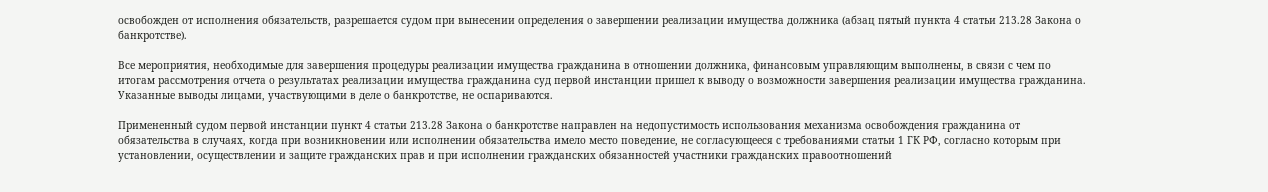освобожден от исполнения обязательств, разрешается судом при вынесении определения о завершении реализации имущества должника (абзац пятый пункта 4 статьи 213.28 Закона о банкротстве).

Все мероприятия, необходимые для завершения процедуры реализации имущества гражданина в отношении должника, финансовым управляющим выполнены, в связи с чем по итогам рассмотрения отчета о результатах реализации имущества гражданина суд первой инстанции пришел к выводу о возможности завершения реализации имущества гражданина. Указанные выводы лицами, участвующими в деле о банкротстве, не оспариваются.

Примененный судом первой инстанции пункт 4 статьи 213.28 Закона о банкротстве направлен на недопустимость использования механизма освобождения гражданина от обязательства в случаях, когда при возникновении или исполнении обязательства имело место поведение, не согласующееся с требованиями статьи 1 ГК РФ, согласно которым при установлении, осуществлении и защите гражданских прав и при исполнении гражданских обязанностей участники гражданских правоотношений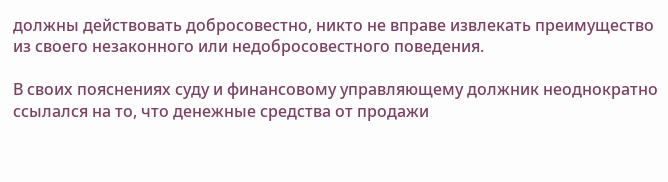должны действовать добросовестно, никто не вправе извлекать преимущество из своего незаконного или недобросовестного поведения.

В своих пояснениях суду и финансовому управляющему должник неоднократно ссылался на то, что денежные средства от продажи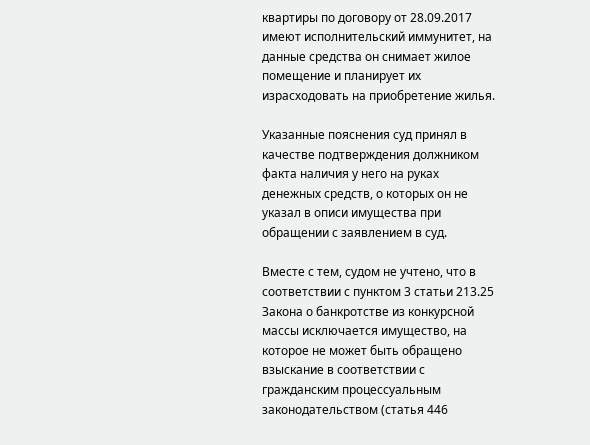квартиры по договору от 28.09.2017 имеют исполнительский иммунитет, на данные средства он снимает жилое помещение и планирует их израсходовать на приобретение жилья.

Указанные пояснения суд принял в качестве подтверждения должником факта наличия у него на руках денежных средств, о которых он не указал в описи имущества при обращении с заявлением в суд.

Вместе с тем, судом не учтено, что в соответствии с пунктом 3 статьи 213.25 Закона о банкротстве из конкурсной массы исключается имущество, на которое не может быть обращено взыскание в соответствии с гражданским процессуальным законодательством (статья 446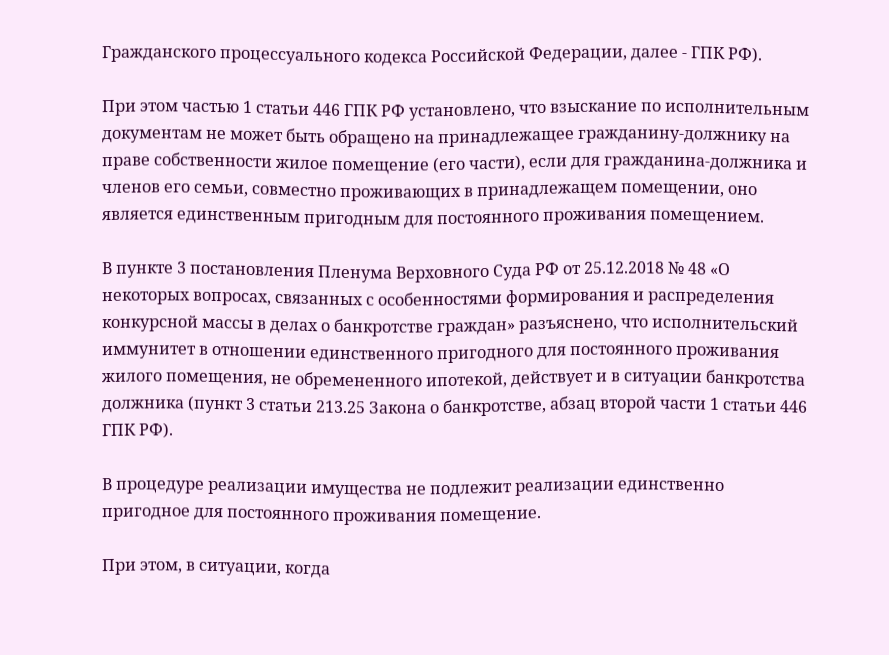Гражданского процессуального кодекса Российской Федерации, далее - ГПК РФ).

При этом частью 1 статьи 446 ГПК РФ установлено, что взыскание по исполнительным документам не может быть обращено на принадлежащее гражданину-должнику на праве собственности жилое помещение (его части), если для гражданина-должника и членов его семьи, совместно проживающих в принадлежащем помещении, оно является единственным пригодным для постоянного проживания помещением.

В пункте 3 постановления Пленума Верховного Суда РФ от 25.12.2018 № 48 «О некоторых вопросах, связанных с особенностями формирования и распределения конкурсной массы в делах о банкротстве граждан» разъяснено, что исполнительский иммунитет в отношении единственного пригодного для постоянного проживания жилого помещения, не обремененного ипотекой, действует и в ситуации банкротства должника (пункт 3 статьи 213.25 Закона о банкротстве, абзац второй части 1 статьи 446 ГПК РФ).

В процедуре реализации имущества не подлежит реализации единственно пригодное для постоянного проживания помещение.

При этом, в ситуации, когда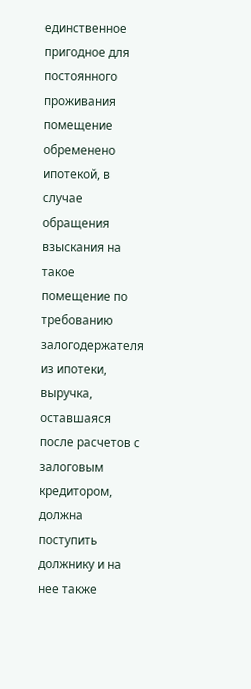единственное пригодное для постоянного проживания помещение обременено ипотекой, в случае обращения взыскания на такое помещение по требованию залогодержателя из ипотеки, выручка, оставшаяся после расчетов с залоговым кредитором, должна поступить должнику и на нее также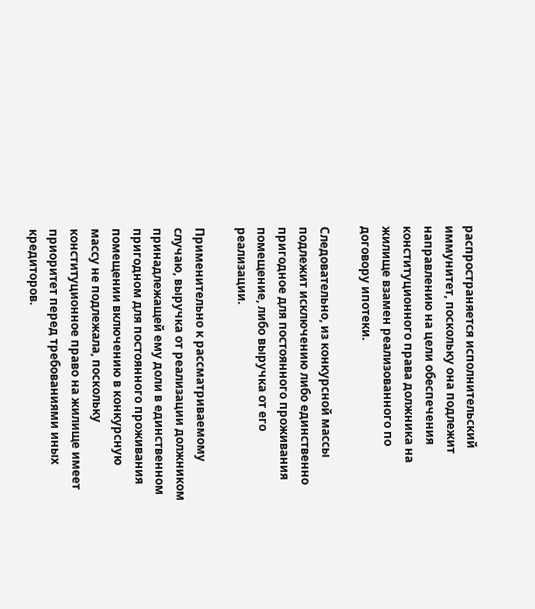распространяется исполнительский иммунитет, поскольку она подлежит направлению на цели обеспечения конституционного права должника на жилище взамен реализованного по договору ипотеки.

Следовательно, из конкурсной массы подлежит исключению либо единственно пригодное для постоянного проживания помещение, либо выручка от его реализации.

Применительно к рассматриваемому случаю, выручка от реализации должником принадлежащей ему доли в единственном пригодном для постоянного проживания помещении включению в конкурсную массу не подлежала, поскольку конституционное право на жилище имеет приоритет перед требованиями иных кредиторов.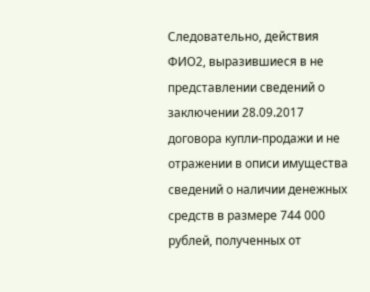Следовательно, действия ФИО2, выразившиеся в не представлении сведений о заключении 28.09.2017 договора купли-продажи и не отражении в описи имущества сведений о наличии денежных средств в размере 744 000 рублей, полученных от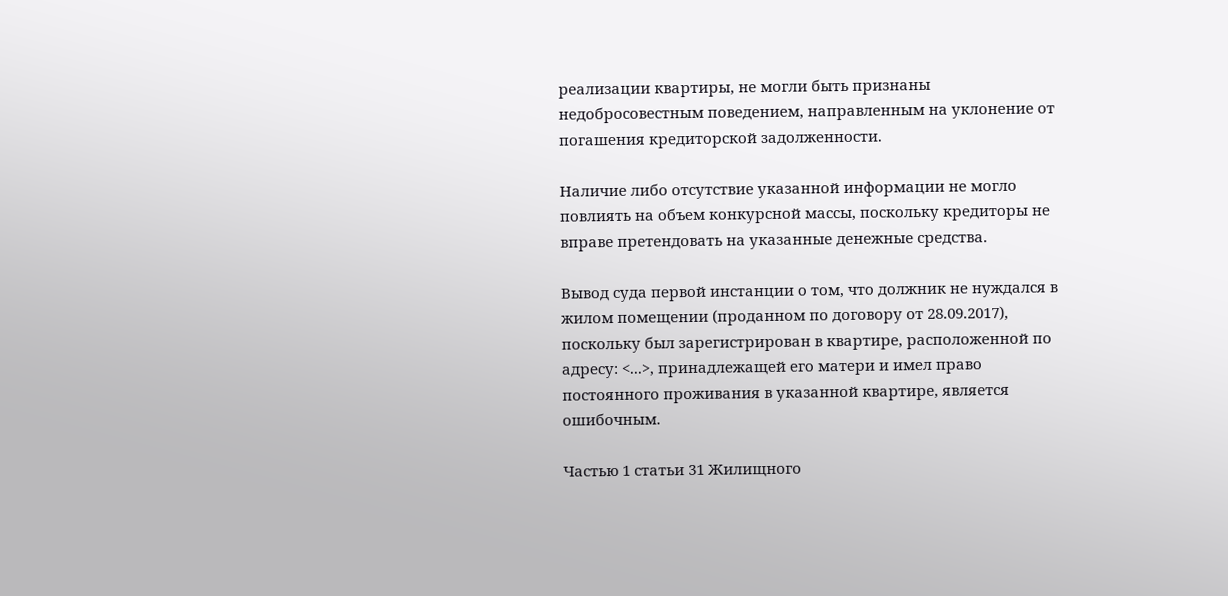реализации квартиры, не могли быть признаны недобросовестным поведением, направленным на уклонение от погашения кредиторской задолженности.

Наличие либо отсутствие указанной информации не могло повлиять на объем конкурсной массы, поскольку кредиторы не вправе претендовать на указанные денежные средства.

Вывод суда первой инстанции о том, что должник не нуждался в жилом помещении (проданном по договору от 28.09.2017), поскольку был зарегистрирован в квартире, расположенной по адресу: <...>, принадлежащей его матери и имел право постоянного проживания в указанной квартире, является ошибочным.

Частью 1 статьи 31 Жилищного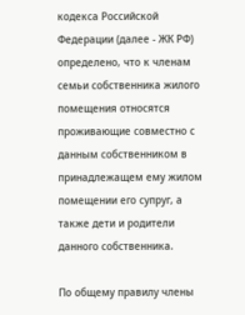кодекса Российской Федерации (далее - ЖК РФ) определено, что к членам семьи собственника жилого помещения относятся проживающие совместно с данным собственником в принадлежащем ему жилом помещении его супруг, а также дети и родители данного собственника.

По общему правилу члены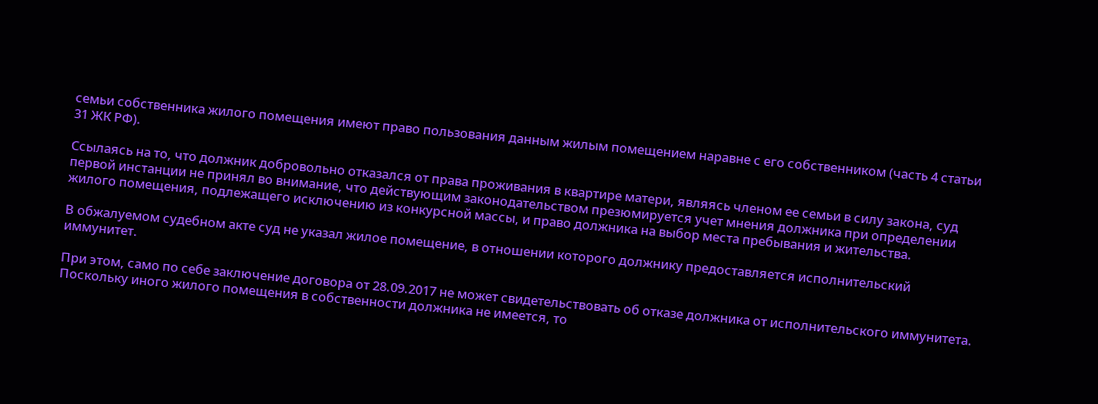семьи собственника жилого помещения имеют право пользования данным жилым помещением наравне с его собственником (часть 4 статьи 31 ЖК РФ).

Ссылаясь на то, что должник добровольно отказался от права проживания в квартире матери, являясь членом ее семьи в силу закона, суд первой инстанции не принял во внимание, что действующим законодательством презюмируется учет мнения должника при определении жилого помещения, подлежащего исключению из конкурсной массы, и право должника на выбор места пребывания и жительства.

В обжалуемом судебном акте суд не указал жилое помещение, в отношении которого должнику предоставляется исполнительский иммунитет.

При этом, само по себе заключение договора от 28.09.2017 не может свидетельствовать об отказе должника от исполнительского иммунитета. Поскольку иного жилого помещения в собственности должника не имеется, то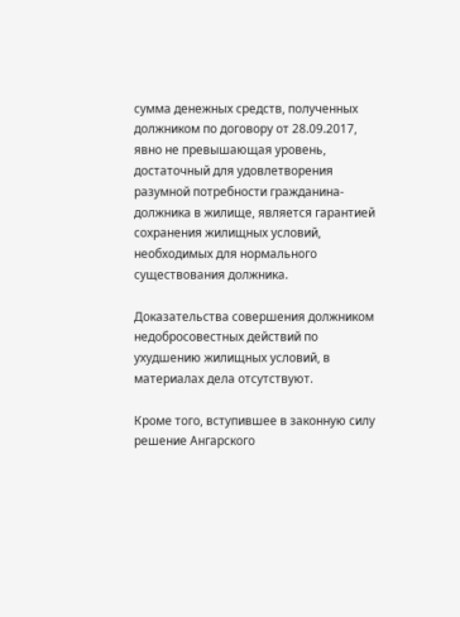сумма денежных средств, полученных должником по договору от 28.09.2017, явно не превышающая уровень, достаточный для удовлетворения разумной потребности гражданина-должника в жилище, является гарантией сохранения жилищных условий, необходимых для нормального существования должника.

Доказательства совершения должником недобросовестных действий по ухудшению жилищных условий, в материалах дела отсутствуют.

Кроме того, вступившее в законную силу решение Ангарского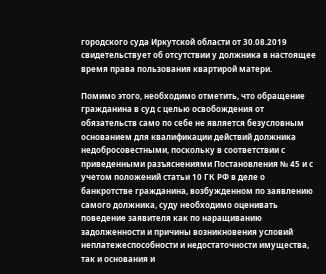городского суда Иркутской области от 30.08.2019 свидетельствует об отсутствии у должника в настоящее время права пользования квартирой матери.

Помимо этого, необходимо отметить, что обращение гражданина в суд с целью освобождения от обязательств само по себе не является безусловным основанием для квалификации действий должника недобросовестными, поскольку в соответствии с приведенными разъяснениями Постановления № 45 и с учетом положений статьи 10 ГК РФ в деле о банкротстве гражданина, возбужденном по заявлению самого должника, суду необходимо оценивать поведение заявителя как по наращиванию задолженности и причины возникновения условий неплатежеспособности и недостаточности имущества, так и основания и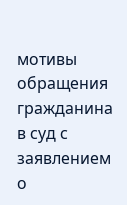мотивы обращения гражданина в суд с заявлением о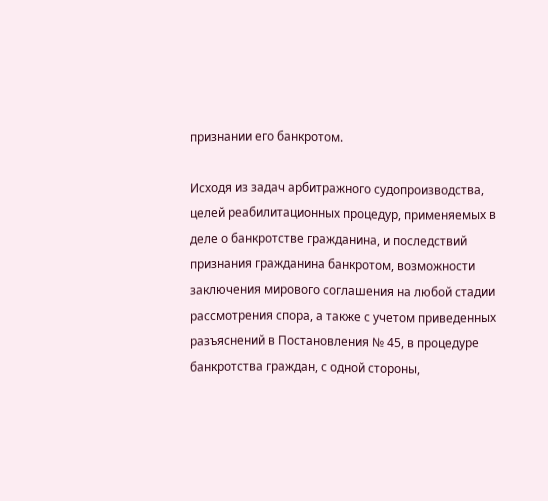признании его банкротом.

Исходя из задач арбитражного судопроизводства, целей реабилитационных процедур, применяемых в деле о банкротстве гражданина, и последствий признания гражданина банкротом, возможности заключения мирового соглашения на любой стадии рассмотрения спора, а также с учетом приведенных разъяснений в Постановления № 45, в процедуре банкротства граждан, с одной стороны,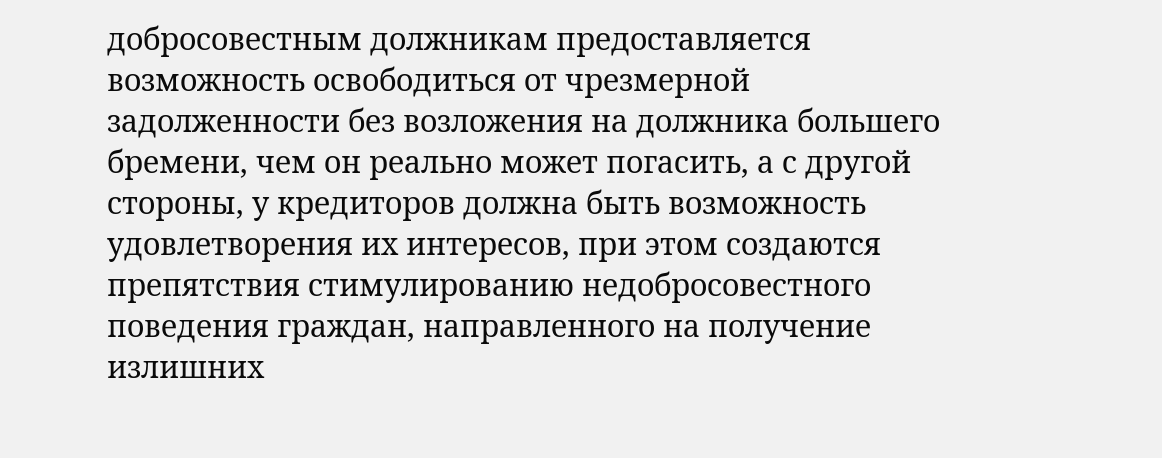добросовестным должникам предоставляется возможность освободиться от чрезмерной задолженности без возложения на должника большего бремени, чем он реально может погасить, а с другой стороны, у кредиторов должна быть возможность удовлетворения их интересов, при этом создаются препятствия стимулированию недобросовестного поведения граждан, направленного на получение излишних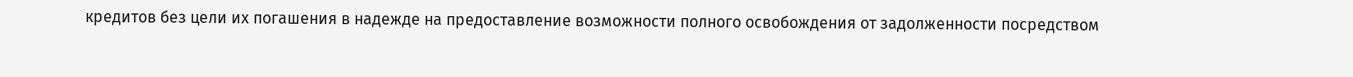кредитов без цели их погашения в надежде на предоставление возможности полного освобождения от задолженности посредством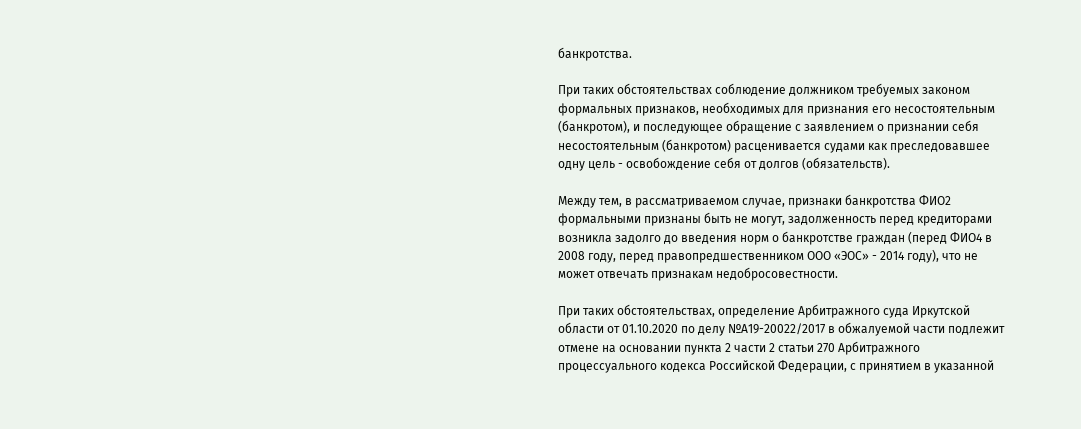банкротства.

При таких обстоятельствах соблюдение должником требуемых законом формальных признаков, необходимых для признания его несостоятельным (банкротом), и последующее обращение с заявлением о признании себя несостоятельным (банкротом) расценивается судами как преследовавшее одну цель - освобождение себя от долгов (обязательств).

Между тем, в рассматриваемом случае, признаки банкротства ФИО2 формальными признаны быть не могут, задолженность перед кредиторами возникла задолго до введения норм о банкротстве граждан (перед ФИО4 в 2008 году, перед правопредшественником ООО «ЭОС» - 2014 году), что не может отвечать признакам недобросовестности.

При таких обстоятельствах, определение Арбитражного суда Иркутской области от 01.10.2020 по делу №А19-20022/2017 в обжалуемой части подлежит отмене на основании пункта 2 части 2 статьи 270 Арбитражного процессуального кодекса Российской Федерации, с принятием в указанной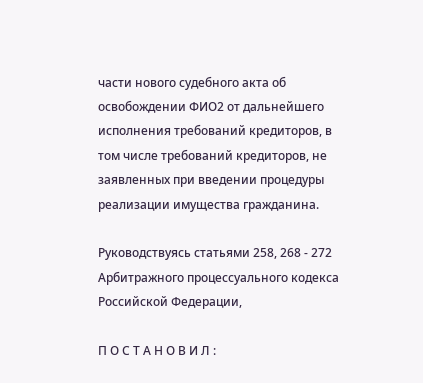части нового судебного акта об освобождении ФИО2 от дальнейшего исполнения требований кредиторов, в том числе требований кредиторов, не заявленных при введении процедуры реализации имущества гражданина.

Руководствуясь статьями 258, 268 - 272 Арбитражного процессуального кодекса Российской Федерации,

П О С Т А Н О В И Л :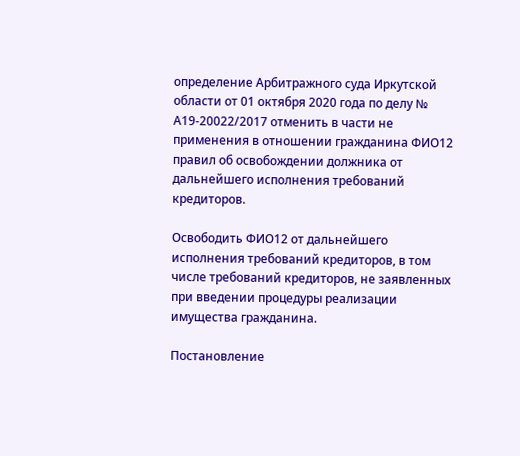определение Арбитражного суда Иркутской области от 01 октября 2020 года по делу № А19-20022/2017 отменить в части не применения в отношении гражданина ФИО12 правил об освобождении должника от дальнейшего исполнения требований кредиторов.

Освободить ФИО12 от дальнейшего исполнения требований кредиторов, в том числе требований кредиторов, не заявленных при введении процедуры реализации имущества гражданина.

Постановление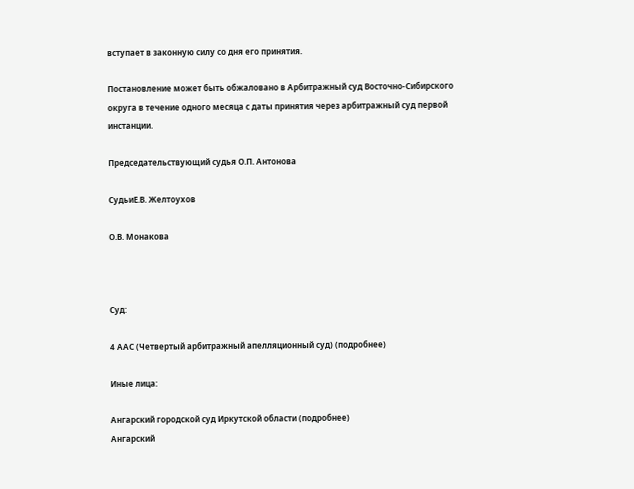вступает в законную силу со дня его принятия.

Постановление может быть обжаловано в Арбитражный суд Восточно-Сибирского округа в течение одного месяца с даты принятия через арбитражный суд первой инстанции.

Председательствующий судья О.П. Антонова

СудьиЕ.В. Желтоухов

О.В. Монакова



Суд:

4 ААС (Четвертый арбитражный апелляционный суд) (подробнее)

Иные лица:

Ангарский городской суд Иркутской области (подробнее)
Ангарский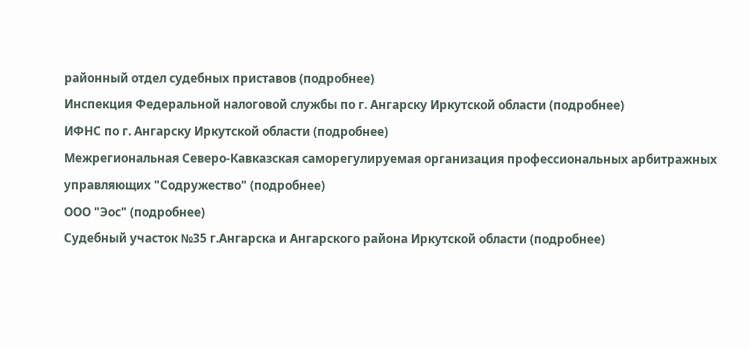районный отдел судебных приставов (подробнее)
Инспекция Федеральной налоговой службы по г. Ангарску Иркутской области (подробнее)
ИФНС по г. Ангарску Иркутской области (подробнее)
Межрегиональная Северо-Кавказская саморегулируемая организация профессиональных арбитражных управляющих "Содружество" (подробнее)
ООО "Эос" (подробнее)
Судебный участок №35 г.Ангарска и Ангарского района Иркутской области (подробнее)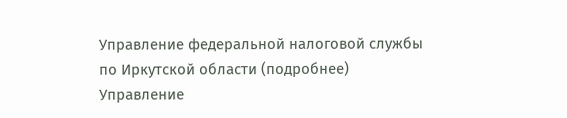Управление федеральной налоговой службы по Иркутской области (подробнее)
Управление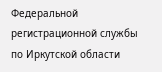Федеральной регистрационной службы по Иркутской области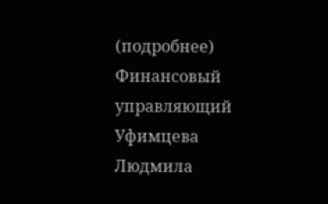(подробнее)
Финансовый управляющий Уфимцева Людмила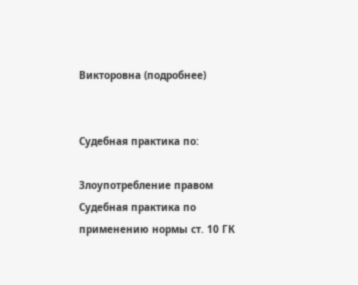Викторовна (подробнее)


Судебная практика по:

Злоупотребление правом
Судебная практика по применению нормы ст. 10 ГК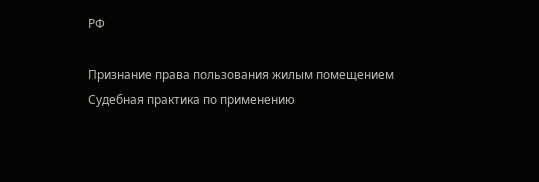РФ

Признание права пользования жилым помещением
Судебная практика по применению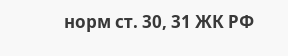норм ст. 30, 31 ЖК РФ